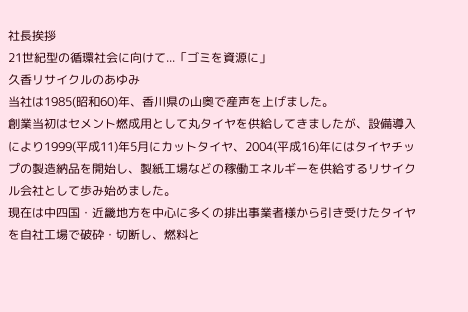社長挨拶
21世紀型の循環社会に向けて...「ゴミを資源に」
久香リサイクルのあゆみ
当社は1985(昭和60)年、香川県の山奥で産声を上げました。
創業当初はセメント燃成用として丸タイヤを供給してきましたが、設備導入により1999(平成11)年5月にカットタイヤ、2004(平成16)年にはタイヤチップの製造納品を開始し、製紙工場などの稼働エネルギーを供給するリサイクル会社として歩み始めました。
現在は中四国・近畿地方を中心に多くの排出事業者様から引き受けたタイヤを自社工場で破砕・切断し、燃料と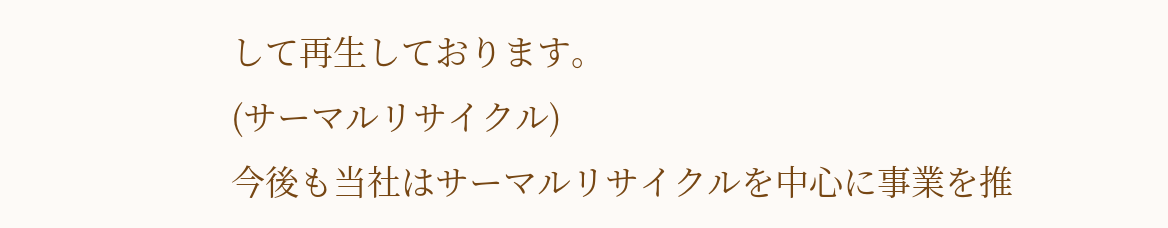して再生しております。
(サーマルリサイクル)
今後も当社はサーマルリサイクルを中心に事業を推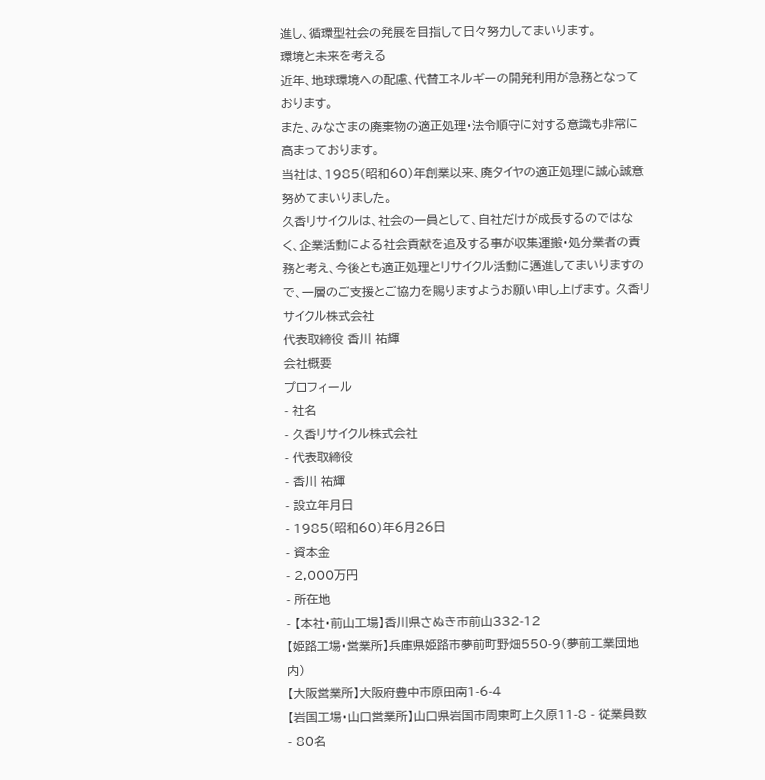進し、循環型社会の発展を目指して日々努力してまいります。
環境と未来を考える
近年、地球環境への配慮、代替エネルギーの開発利用が急務となっております。
また、みなさまの廃棄物の適正処理・法令順守に対する意識も非常に高まっております。
当社は、1985(昭和60)年創業以来、廃タイヤの適正処理に誠心誠意努めてまいりました。
久香リサイクルは、社会の一員として、自社だけが成長するのではなく、企業活動による社会貢献を追及する事が収集運搬・処分業者の責務と考え、今後とも適正処理とリサイクル活動に邁進してまいりますので、一層のご支援とご協力を賜りますようお願い申し上げます。 久香リサイクル株式会社
代表取締役 香川 祐輝
会社概要
プロフィール
- 社名
- 久香リサイクル株式会社
- 代表取締役
- 香川 祐輝
- 設立年月日
- 1985(昭和60)年6月26日
- 資本金
- 2,000万円
- 所在地
- 【本社・前山工場】香川県さぬき市前山332-12
【姫路工場・営業所】兵庫県姫路市夢前町野畑550-9(夢前工業団地内)
【大阪営業所】大阪府豊中市原田南1-6-4
【岩国工場・山口営業所】山口県岩国市周東町上久原11-8 - 従業員数
- 80名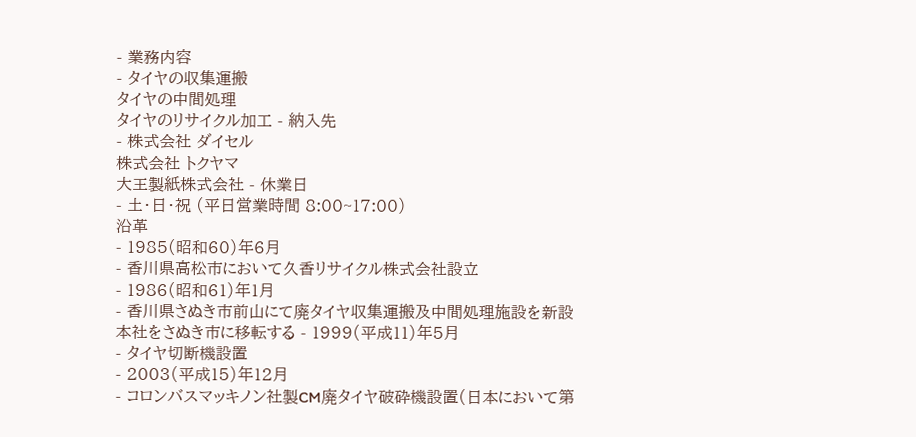- 業務内容
- タイヤの収集運搬
タイヤの中間処理
タイヤのリサイクル加工 - 納入先
- 株式会社 ダイセル
株式会社 トクヤマ
大王製紙株式会社 - 休業日
- 土・日・祝 (平日営業時間 8:00~17:00)
沿革
- 1985(昭和60)年6月
- 香川県高松市において久香リサイクル株式会社設立
- 1986(昭和61)年1月
- 香川県さぬき市前山にて廃タイヤ収集運搬及中間処理施設を新設
本社をさぬき市に移転する - 1999(平成11)年5月
- タイヤ切断機設置
- 2003(平成15)年12月
- コロンバスマッキノン社製CM廃タイヤ破砕機設置(日本において第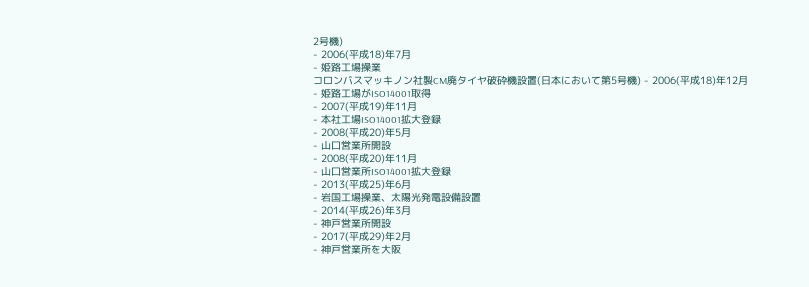2号機)
- 2006(平成18)年7月
- 姫路工場操業
コロンバスマッキノン社製CM廃タイヤ破砕機設置(日本において第5号機) - 2006(平成18)年12月
- 姫路工場がISO14001取得
- 2007(平成19)年11月
- 本社工場ISO14001拡大登録
- 2008(平成20)年5月
- 山口営業所開設
- 2008(平成20)年11月
- 山口営業所ISO14001拡大登録
- 2013(平成25)年6月
- 岩国工場操業、太陽光発電設備設置
- 2014(平成26)年3月
- 神戸営業所開設
- 2017(平成29)年2月
- 神戸営業所を大阪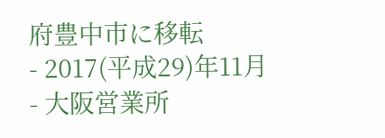府豊中市に移転
- 2017(平成29)年11月
- 大阪営業所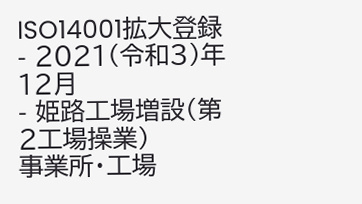ISO14001拡大登録
- 2021(令和3)年12月
- 姫路工場増設(第2工場操業)
事業所・工場